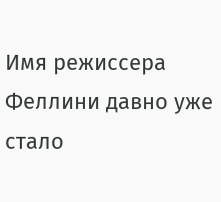Имя режиссера Феллини давно уже стало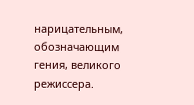нарицательным, обозначающим гения, великого режиссера.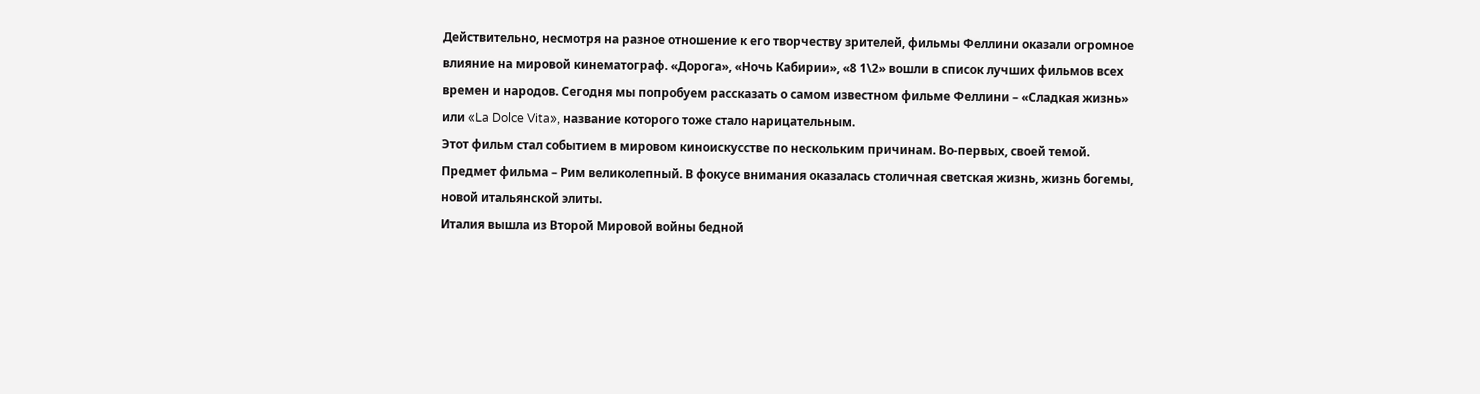Действительно, несмотря на разное отношение к его творчеству зрителей, фильмы Феллини оказали огромное влияние на мировой кинематограф. «Дорога», «Ночь Кабирии», «8 1\2» вошли в список лучших фильмов всех времен и народов. Сегодня мы попробуем рассказать о самом известном фильме Феллини – «Сладкая жизнь» или «La Dolce Vita», название которого тоже стало нарицательным.
Этот фильм стал событием в мировом киноискусстве по нескольким причинам. Во-первых, своей темой. Предмет фильма – Рим великолепный. В фокусе внимания оказалась столичная светская жизнь, жизнь богемы, новой итальянской элиты.
Италия вышла из Второй Мировой войны бедной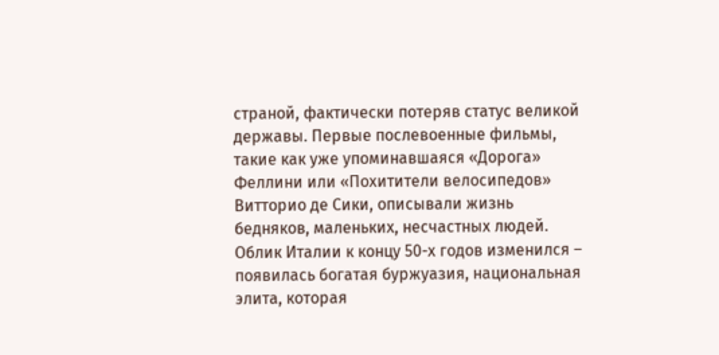страной, фактически потеряв статус великой державы. Первые послевоенные фильмы, такие как уже упоминавшаяся «Дорога» Феллини или «Похитители велосипедов» Витторио де Сики, описывали жизнь бедняков, маленьких, несчастных людей. Облик Италии к концу 50-х годов изменился – появилась богатая буржуазия, национальная элита, которая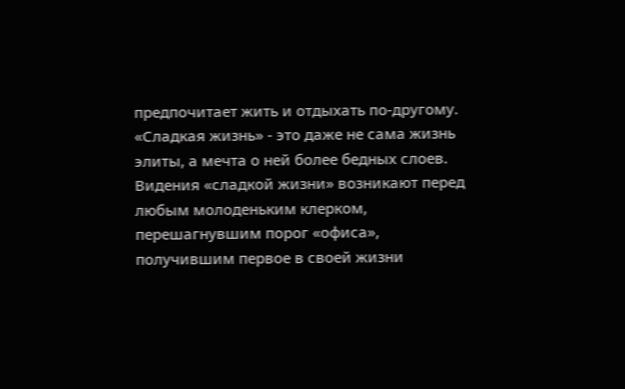предпочитает жить и отдыхать по-другому.
«Сладкая жизнь» - это даже не сама жизнь элиты, а мечта о ней более бедных слоев. Видения «сладкой жизни» возникают перед любым молоденьким клерком, перешагнувшим порог «офиса», получившим первое в своей жизни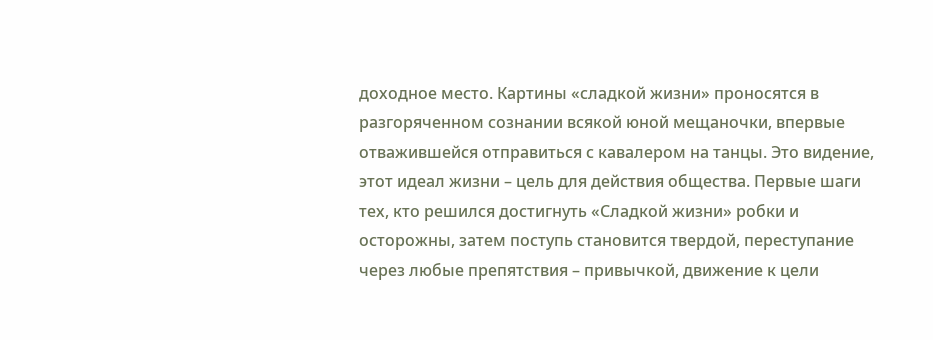доходное место. Картины «сладкой жизни» проносятся в разгоряченном сознании всякой юной мещаночки, впервые отважившейся отправиться с кавалером на танцы. Это видение, этот идеал жизни – цель для действия общества. Первые шаги тех, кто решился достигнуть «Сладкой жизни» робки и осторожны, затем поступь становится твердой, переступание через любые препятствия – привычкой, движение к цели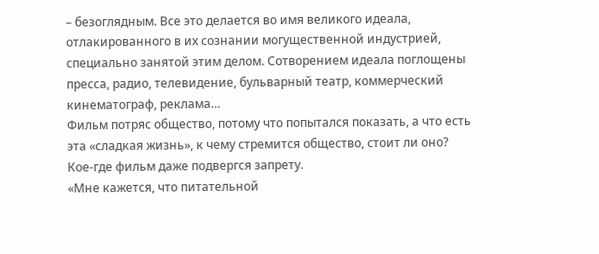– безоглядным. Все это делается во имя великого идеала, отлакированного в их сознании могущественной индустрией, специально занятой этим делом. Сотворением идеала поглощены пресса, радио, телевидение, бульварный театр, коммерческий кинематограф, реклама…
Фильм потряс общество, потому что попытался показать, а что есть эта «сладкая жизнь», к чему стремится общество, стоит ли оно? Кое-где фильм даже подвергся запрету.
«Мне кажется, что питательной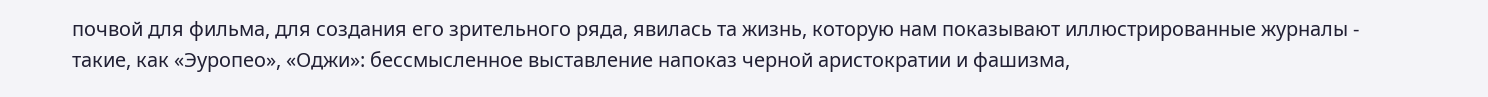почвой для фильма, для создания его зрительного ряда, явилась та жизнь, которую нам показывают иллюстрированные журналы - такие, как «Эуропео», «Оджи»: бессмысленное выставление напоказ черной аристократии и фашизма,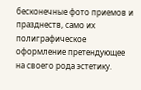бесконечные фото приемов и празднеств, само их полиграфическое оформление претендующее на своего рода эстетику.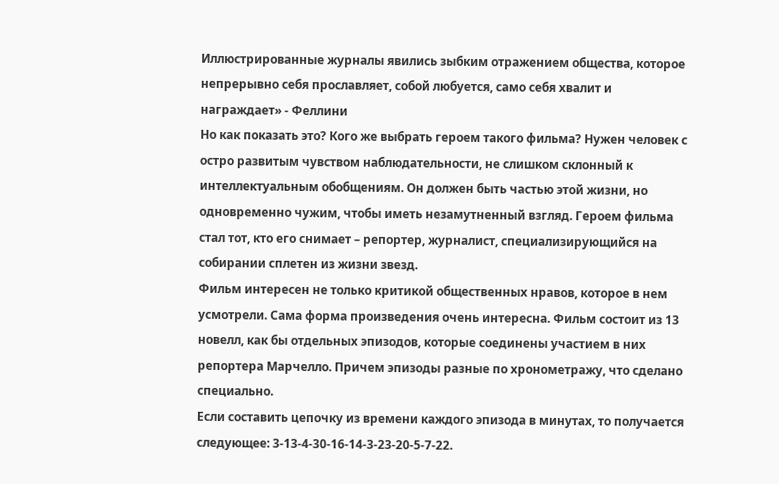Иллюстрированные журналы явились зыбким отражением общества, которое непрерывно себя прославляет, собой любуется, само себя хвалит и награждает» - Феллини
Но как показать это? Кого же выбрать героем такого фильма? Нужен человек с остро развитым чувством наблюдательности, не слишком склонный к интеллектуальным обобщениям. Он должен быть частью этой жизни, но одновременно чужим, чтобы иметь незамутненный взгляд. Героем фильма стал тот, кто его снимает – репортер, журналист, специализирующийся на собирании сплетен из жизни звезд.
Фильм интересен не только критикой общественных нравов, которое в нем усмотрели. Сама форма произведения очень интересна. Фильм состоит из 13 новелл, как бы отдельных эпизодов, которые соединены участием в них репортера Марчелло. Причем эпизоды разные по хронометражу, что сделано специально.
Если составить цепочку из времени каждого эпизода в минутах, то получается следующее: 3-13-4-30-16-14-3-23-20-5-7-22.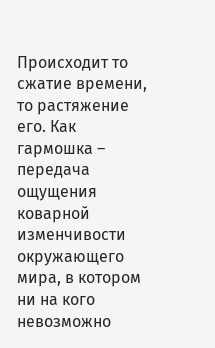Происходит то сжатие времени, то растяжение его. Как гармошка – передача ощущения коварной изменчивости окружающего мира, в котором ни на кого невозможно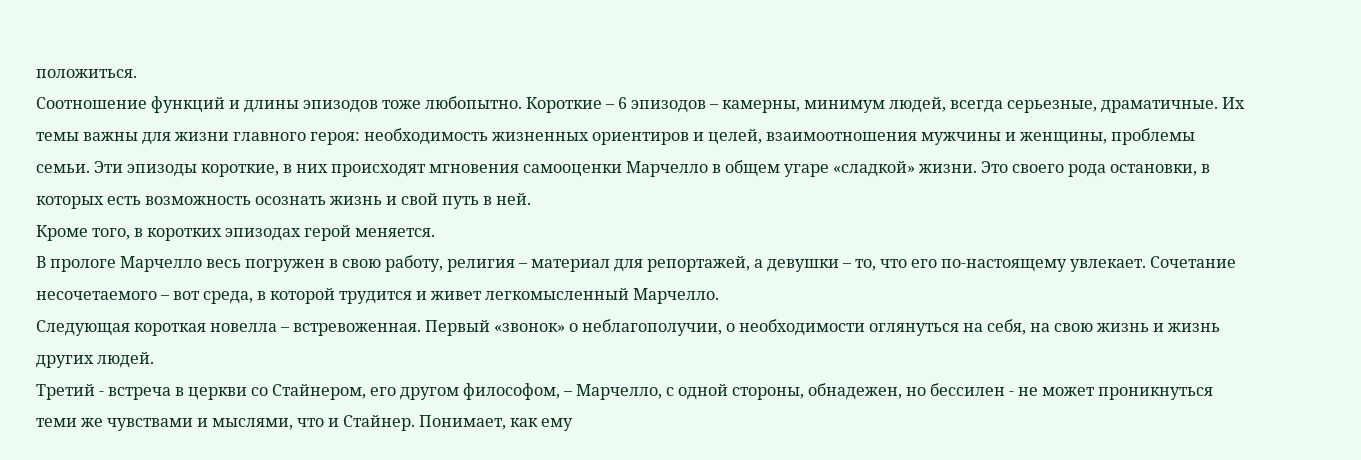положиться.
Соотношение функций и длины эпизодов тоже любопытно. Короткие – 6 эпизодов – камерны, минимум людей, всегда серьезные, драматичные. Их темы важны для жизни главного героя: необходимость жизненных ориентиров и целей, взаимоотношения мужчины и женщины, проблемы семьи. Эти эпизоды короткие, в них происходят мгновения самооценки Марчелло в общем угаре «сладкой» жизни. Это своего рода остановки, в которых есть возможность осознать жизнь и свой путь в ней.
Кроме того, в коротких эпизодах герой меняется.
В прологе Марчелло весь погружен в свою работу, религия – материал для репортажей, а девушки – то, что его по-настоящему увлекает. Сочетание несочетаемого – вот среда, в которой трудится и живет легкомысленный Марчелло.
Следующая короткая новелла – встревоженная. Первый «звонок» о неблагополучии, о необходимости оглянуться на себя, на свою жизнь и жизнь других людей.
Третий - встреча в церкви со Стайнером, его другом философом, – Марчелло, с одной стороны, обнадежен, но бессилен - не может проникнуться теми же чувствами и мыслями, что и Стайнер. Понимает, как ему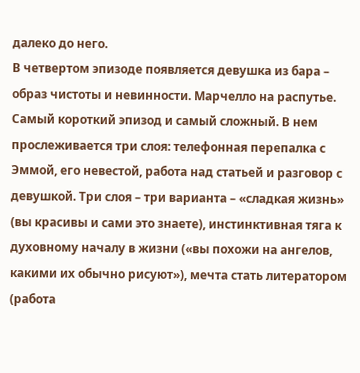далеко до него.
В четвертом эпизоде появляется девушка из бара – образ чистоты и невинности. Марчелло на распутье. Самый короткий эпизод и самый сложный. В нем прослеживается три слоя: телефонная перепалка с Эммой, его невестой, работа над статьей и разговор с девушкой. Три слоя – три варианта – «сладкая жизнь» (вы красивы и сами это знаете), инстинктивная тяга к духовному началу в жизни («вы похожи на ангелов, какими их обычно рисуют»), мечта стать литератором (работа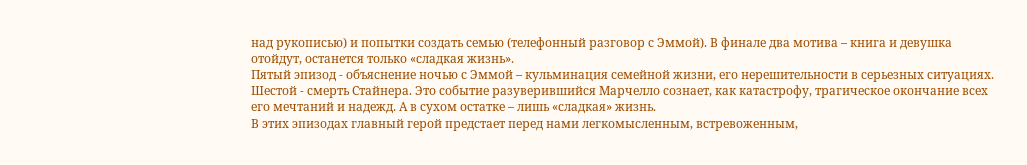над рукописью) и попытки создать семью (телефонный разговор с Эммой). В финале два мотива – книга и девушка отойдут, останется только «сладкая жизнь».
Пятый эпизод - объяснение ночью с Эммой – кульминация семейной жизни, его нерешительности в серьезных ситуациях.
Шестой - смерть Стайнера. Это событие разуверившийся Марчелло сознает, как катастрофу, трагическое окончание всех его мечтаний и надежд. А в сухом остатке – лишь «сладкая» жизнь.
В этих эпизодах главный герой предстает перед нами легкомысленным, встревоженным,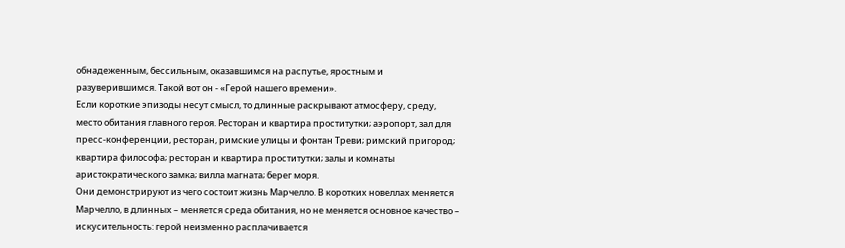обнадеженным, бессильным, оказавшимся на распутье, яростным и разуверившимся. Такой вот он - «Герой нашего времени».
Если короткие эпизоды несут смысл, то длинные раскрывают атмосферу, среду, место обитания главного героя. Ресторан и квартира проститутки; аэропорт, зал для пресс-конференции, ресторан, римские улицы и фонтан Треви; римский пригород; квартира философа; ресторан и квартира проститутки; залы и комнаты аристократического замка; вилла магната; берег моря.
Они демонстрируют из чего состоит жизнь Марчелло. В коротких новеллах меняется Марчелло, в длинных – меняется среда обитания, но не меняется основное качество – искусительность: герой неизменно расплачивается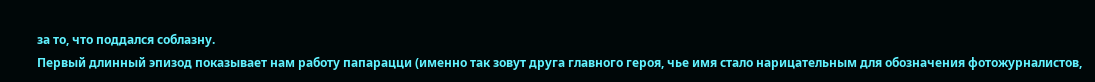за то, что поддался соблазну.
Первый длинный эпизод показывает нам работу папарацци (именно так зовут друга главного героя, чье имя стало нарицательным для обозначения фотожурналистов,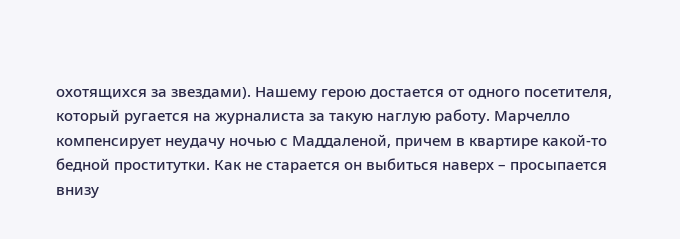охотящихся за звездами). Нашему герою достается от одного посетителя, который ругается на журналиста за такую наглую работу. Марчелло компенсирует неудачу ночью с Маддаленой, причем в квартире какой-то бедной проститутки. Как не старается он выбиться наверх – просыпается внизу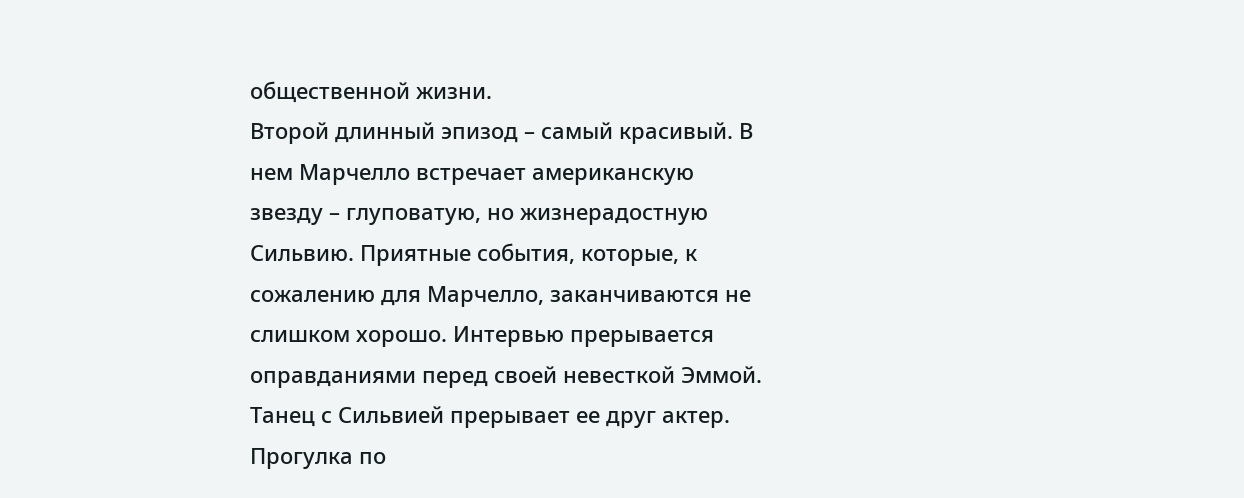общественной жизни.
Второй длинный эпизод – самый красивый. В нем Марчелло встречает американскую звезду – глуповатую, но жизнерадостную Сильвию. Приятные события, которые, к сожалению для Марчелло, заканчиваются не слишком хорошо. Интервью прерывается оправданиями перед своей невесткой Эммой. Танец с Сильвией прерывает ее друг актер. Прогулка по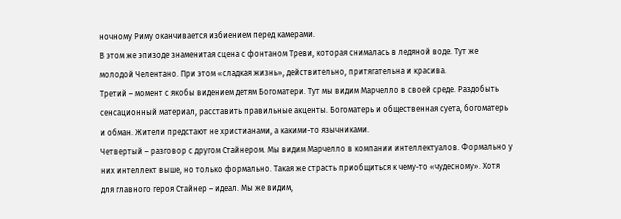ночному Риму оканчивается избиением перед камерами.
В этом же эпизоде знаменитая сцена с фонтаном Треви, которая снималась в ледяной воде. Тут же молодой Челентано. При этом «сладкая жизнь», действительно, притягательна и красива.
Третий – момент с якобы видением детям Богоматери. Тут мы видим Марчелло в своей среде. Раздобыть сенсационный материал, расставить правильные акценты. Богоматерь и общественная суета, богоматерь и обман. Жители предстают не христианами, а какими-то язычниками.
Четвертый – разговор с другом Стайнером. Мы видим Марчелло в компании интеллектуалов. Формально у них интеллект выше, но только формально. Такая же страсть приобщиться к чему-то «чудесному». Хотя для главного героя Стайнер – идеал. Мы же видим,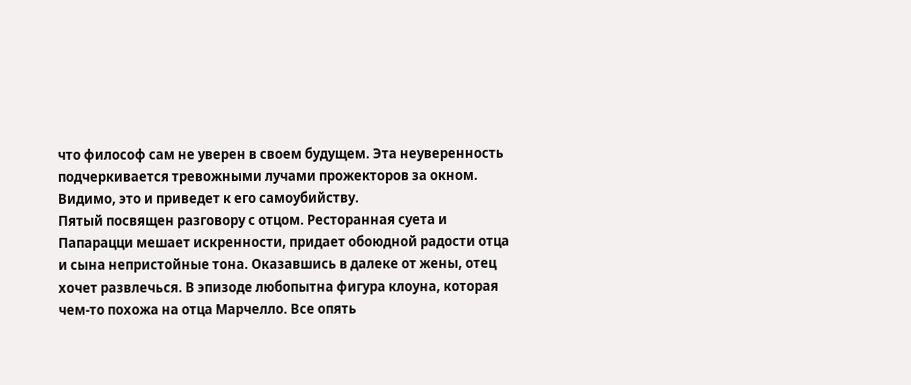что философ сам не уверен в своем будущем. Эта неуверенность подчеркивается тревожными лучами прожекторов за окном. Видимо, это и приведет к его самоубийству.
Пятый посвящен разговору с отцом. Ресторанная суета и Папарацци мешает искренности, придает обоюдной радости отца и сына непристойные тона. Оказавшись в далеке от жены, отец хочет развлечься. В эпизоде любопытна фигура клоуна, которая чем-то похожа на отца Марчелло. Все опять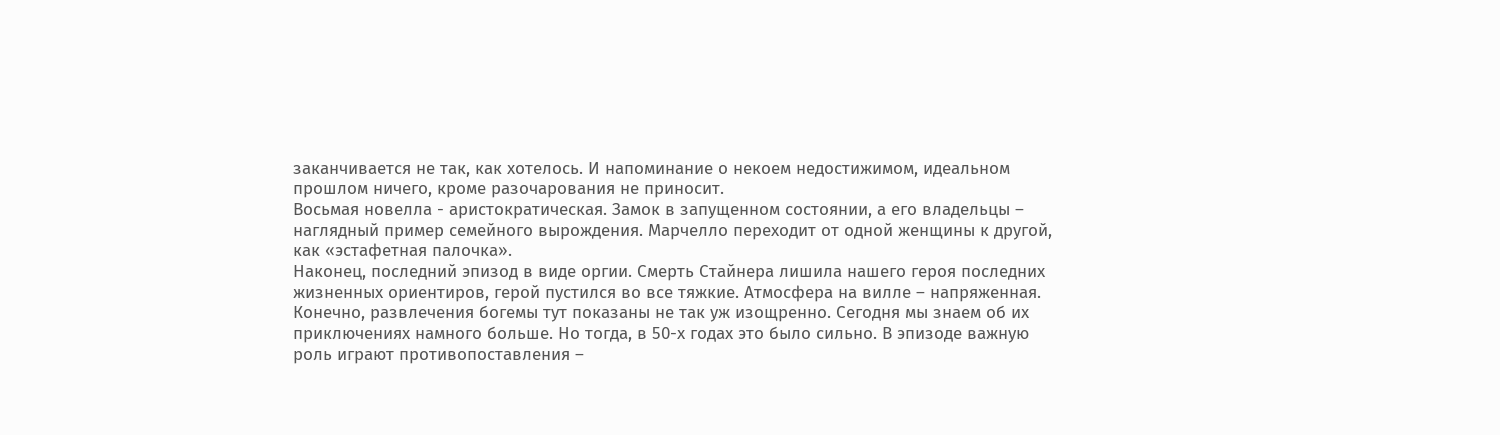заканчивается не так, как хотелось. И напоминание о некоем недостижимом, идеальном прошлом ничего, кроме разочарования не приносит.
Восьмая новелла - аристократическая. Замок в запущенном состоянии, а его владельцы – наглядный пример семейного вырождения. Марчелло переходит от одной женщины к другой, как «эстафетная палочка».
Наконец, последний эпизод в виде оргии. Смерть Стайнера лишила нашего героя последних жизненных ориентиров, герой пустился во все тяжкие. Атмосфера на вилле – напряженная. Конечно, развлечения богемы тут показаны не так уж изощренно. Сегодня мы знаем об их приключениях намного больше. Но тогда, в 50-х годах это было сильно. В эпизоде важную роль играют противопоставления –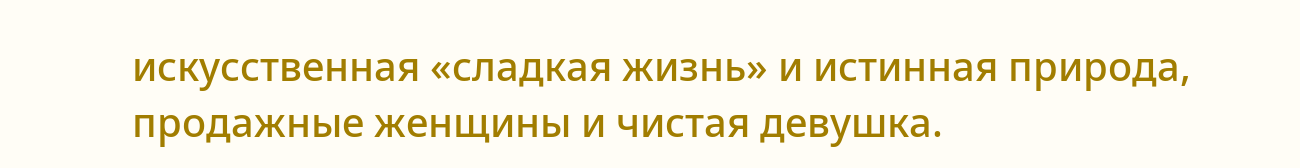искусственная «сладкая жизнь» и истинная природа, продажные женщины и чистая девушка.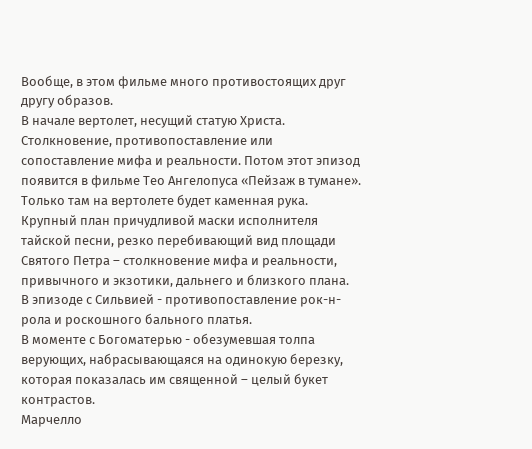Вообще, в этом фильме много противостоящих друг другу образов.
В начале вертолет, несущий статую Христа. Столкновение, противопоставление или сопоставление мифа и реальности. Потом этот эпизод появится в фильме Тео Ангелопуса «Пейзаж в тумане». Только там на вертолете будет каменная рука.
Крупный план причудливой маски исполнителя тайской песни, резко перебивающий вид площади Святого Петра – столкновение мифа и реальности, привычного и экзотики, дальнего и близкого плана.
В эпизоде с Сильвией - противопоставление рок-н-рола и роскошного бального платья.
В моменте с Богоматерью - обезумевшая толпа верующих, набрасывающаяся на одинокую березку, которая показалась им священной – целый букет контрастов.
Марчелло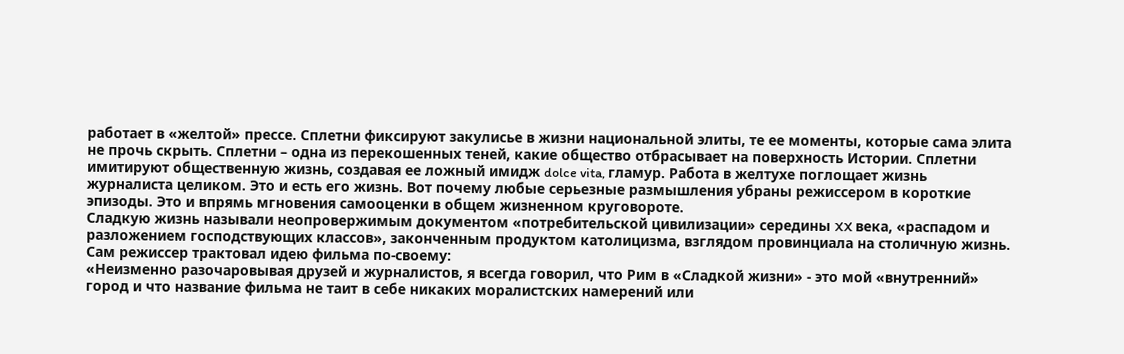работает в «желтой» прессе. Сплетни фиксируют закулисье в жизни национальной элиты, те ее моменты, которые сама элита не прочь скрыть. Сплетни – одна из перекошенных теней, какие общество отбрасывает на поверхность Истории. Сплетни имитируют общественную жизнь, создавая ее ложный имидж dolce vita, гламур. Работа в желтухе поглощает жизнь журналиста целиком. Это и есть его жизнь. Вот почему любые серьезные размышления убраны режиссером в короткие эпизоды. Это и впрямь мгновения самооценки в общем жизненном круговороте.
Сладкую жизнь называли неопровержимым документом «потребительской цивилизации» середины XX века, «распадом и разложением господствующих классов», законченным продуктом католицизма, взглядом провинциала на столичную жизнь. Сам режиссер трактовал идею фильма по-своему:
«Неизменно разочаровывая друзей и журналистов, я всегда говорил, что Рим в «Сладкой жизни» - это мой «внутренний» город и что название фильма не таит в себе никаких моралистских намерений или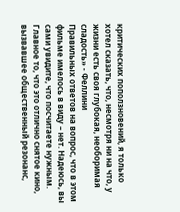критических поползновений, я только хотел сказать, что, несмотря ни на что, у жизни есть своя глубокая, необоримая сладость» - Феллини
Правильных ответов на вопрос, что в этом фильме имелось в виду – нет. Надеюсь, вы сами увидите, что посчитаете нужным. Главное то, что это отлично снятое кино, вызвавшее общественный резонанс,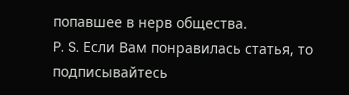попавшее в нерв общества.
P. S. Если Вам понравилась статья, то подписывайтесь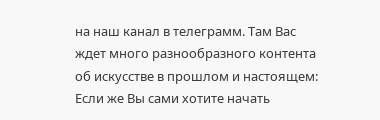на наш канал в телеграмм. Там Вас ждет много разнообразного контента об искусстве в прошлом и настоящем:
Если же Вы сами хотите начать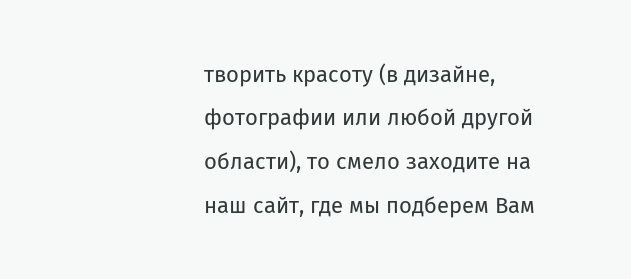творить красоту (в дизайне, фотографии или любой другой области), то смело заходите на наш сайт, где мы подберем Вам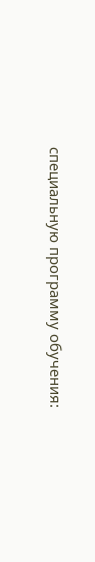специальную программу обучения: